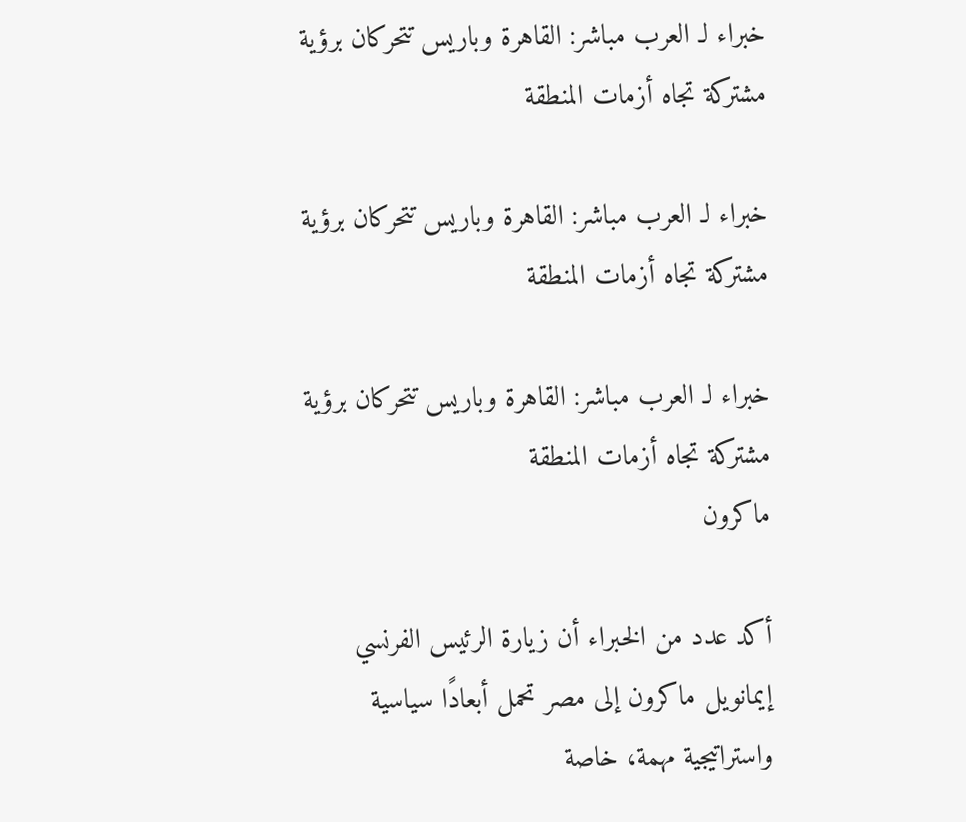خبراء لـ العرب مباشر: القاهرة وباريس تتحركان برؤية مشتركة تجاه أزمات المنطقة

خبراء لـ العرب مباشر: القاهرة وباريس تتحركان برؤية مشتركة تجاه أزمات المنطقة

خبراء لـ العرب مباشر: القاهرة وباريس تتحركان برؤية مشتركة تجاه أزمات المنطقة
ماكرون

أكد عدد من الخبراء أن زيارة الرئيس الفرنسي إيمانويل ماكرون إلى مصر تحمل أبعادًا سياسية واستراتيجية مهمة، خاصة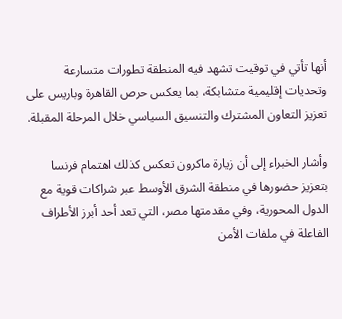أنها تأتي في توقيت تشهد فيه المنطقة تطورات متسارعة وتحديات إقليمية متشابكة، بما يعكس حرص القاهرة وباريس على تعزيز التعاون المشترك والتنسيق السياسي خلال المرحلة المقبلة.

وأشار الخبراء إلى أن زيارة ماكرون تعكس كذلك اهتمام فرنسا بتعزيز حضورها في منطقة الشرق الأوسط عبر شراكات قوية مع الدول المحورية، وفي مقدمتها مصر، التي تعد أحد أبرز الأطراف الفاعلة في ملفات الأمن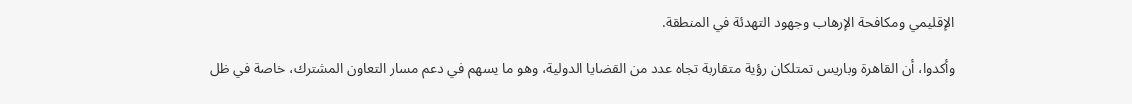الإقليمي ومكافحة الإرهاب وجهود التهدئة في المنطقة.

وأكدوا، أن القاهرة وباريس تمتلكان رؤية متقاربة تجاه عدد من القضايا الدولية، وهو ما يسهم في دعم مسار التعاون المشترك، خاصة في ظل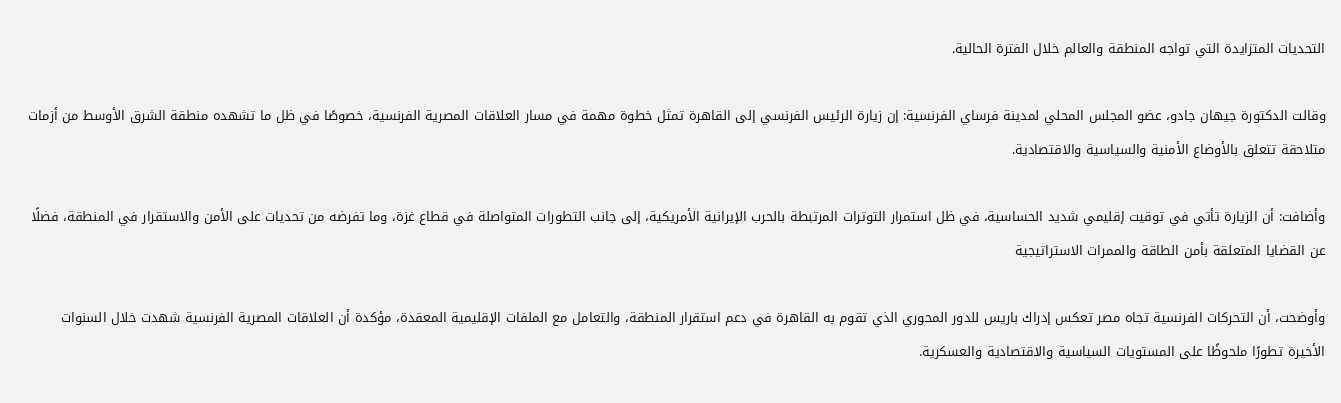التحديات المتزايدة التي تواجه المنطقة والعالم خلال الفترة الحالية.

وقالت الدكتورة جيهان جادو، عضو المجلس المحلي لمدينة فرساي الفرنسية: إن زيارة الرئيس الفرنسي إلى القاهرة تمثل خطوة مهمة في مسار العلاقات المصرية الفرنسية، خصوصًا في ظل ما تشهده منطقة الشرق الأوسط من أزمات متلاحقة تتعلق بالأوضاع الأمنية والسياسية والاقتصادية.

وأضافت: أن الزيارة تأتي في توقيت إقليمي شديد الحساسية، في ظل استمرار التوترات المرتبطة بالحرب الإيرانية الأمريكية، إلى جانب التطورات المتواصلة في قطاع غزة، وما تفرضه من تحديات على الأمن والاستقرار في المنطقة، فضلًا عن القضايا المتعلقة بأمن الطاقة والممرات الاستراتيجية

وأوضحت، أن التحركات الفرنسية تجاه مصر تعكس إدراك باريس للدور المحوري الذي تقوم به القاهرة في دعم استقرار المنطقة، والتعامل مع الملفات الإقليمية المعقدة، مؤكدة أن العلاقات المصرية الفرنسية شهدت خلال السنوات الأخيرة تطورًا ملحوظًا على المستويات السياسية والاقتصادية والعسكرية.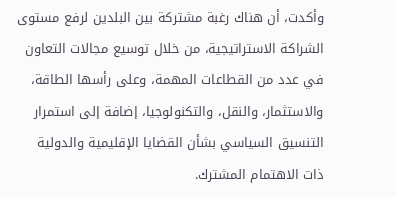وأكدت، أن هناك رغبة مشتركة بين البلدين لرفع مستوى الشراكة الاستراتيجية، من خلال توسيع مجالات التعاون في عدد من القطاعات المهمة، وعلى رأسها الطاقة، والاستثمار، والنقل، والتكنولوجيا، إضافة إلى استمرار التنسيق السياسي بشأن القضايا الإقليمية والدولية ذات الاهتمام المشترك.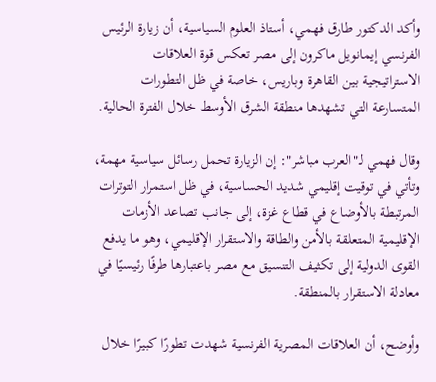وأكد الدكتور طارق فهمي، أستاذ العلوم السياسية، أن زيارة الرئيس الفرنسي إيمانويل ماكرون إلى مصر تعكس قوة العلاقات الاستراتيجية بين القاهرة وباريس، خاصة في ظل التطورات المتسارعة التي تشهدها منطقة الشرق الأوسط خلال الفترة الحالية.

وقال فهمي لـ"العرب مباشر": إن الزيارة تحمل رسائل سياسية مهمة، وتأتي في توقيت إقليمي شديد الحساسية، في ظل استمرار التوترات المرتبطة بالأوضاع في قطاع غزة، إلى جانب تصاعد الأزمات الإقليمية المتعلقة بالأمن والطاقة والاستقرار الإقليمي، وهو ما يدفع القوى الدولية إلى تكثيف التنسيق مع مصر باعتبارها طرفًا رئيسيًا في معادلة الاستقرار بالمنطقة.

وأوضح، أن العلاقات المصرية الفرنسية شهدت تطورًا كبيرًا خلال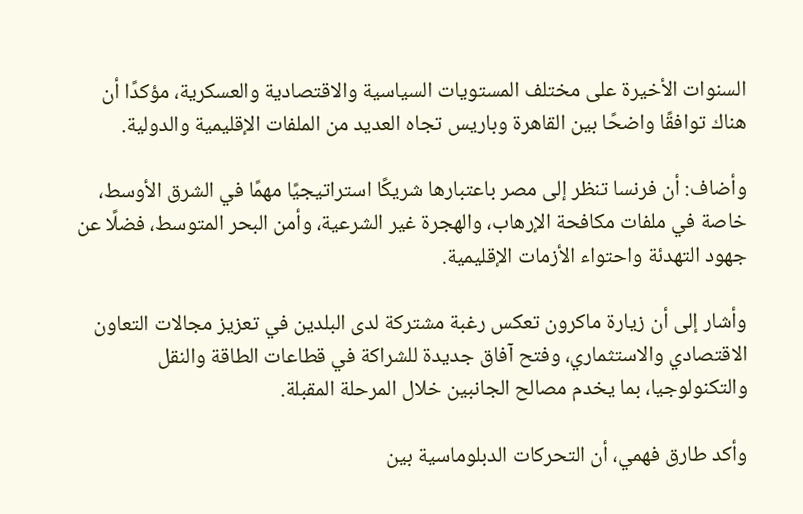السنوات الأخيرة على مختلف المستويات السياسية والاقتصادية والعسكرية، مؤكدًا أن هناك توافقًا واضحًا بين القاهرة وباريس تجاه العديد من الملفات الإقليمية والدولية.

وأضاف: أن فرنسا تنظر إلى مصر باعتبارها شريكًا استراتيجيًا مهمًا في الشرق الأوسط، خاصة في ملفات مكافحة الإرهاب، والهجرة غير الشرعية، وأمن البحر المتوسط، فضلًا عن جهود التهدئة واحتواء الأزمات الإقليمية.

وأشار إلى أن زيارة ماكرون تعكس رغبة مشتركة لدى البلدين في تعزيز مجالات التعاون الاقتصادي والاستثماري، وفتح آفاق جديدة للشراكة في قطاعات الطاقة والنقل والتكنولوجيا، بما يخدم مصالح الجانبين خلال المرحلة المقبلة.

وأكد طارق فهمي، أن التحركات الدبلوماسية بين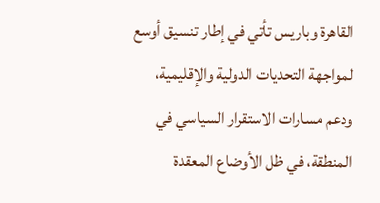القاهرة وباريس تأتي في إطار تنسيق أوسع لمواجهة التحديات الدولية والإقليمية، ودعم مسارات الاستقرار السياسي في المنطقة، في ظل الأوضاع المعقدة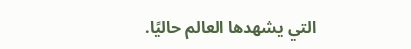التي يشهدها العالم حاليًا.